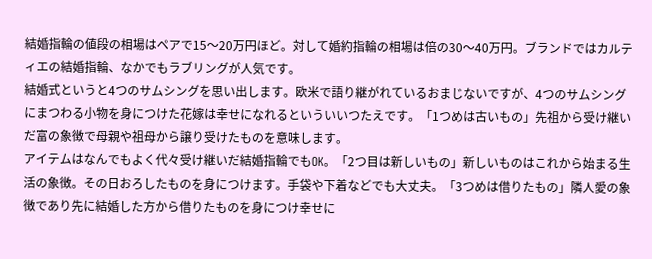結婚指輪の値段の相場はペアで15〜20万円ほど。対して婚約指輪の相場は倍の30〜40万円。ブランドではカルティエの結婚指輪、なかでもラブリングが人気です。
結婚式というと4つのサムシングを思い出します。欧米で語り継がれているおまじないですが、4つのサムシングにまつわる小物を身につけた花嫁は幸せになれるといういいつたえです。「1つめは古いもの」先祖から受け継いだ富の象徴で母親や祖母から譲り受けたものを意味します。
アイテムはなんでもよく代々受け継いだ結婚指輪でもOK。「2つ目は新しいもの」新しいものはこれから始まる生活の象徴。その日おろしたものを身につけます。手袋や下着などでも大丈夫。「3つめは借りたもの」隣人愛の象徴であり先に結婚した方から借りたものを身につけ幸せに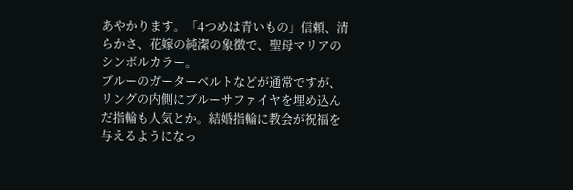あやかります。「4つめは青いもの」信頼、清らかさ、花嫁の純潔の象徴で、聖母マリアのシンボルカラー。
ブルーのガーターベルトなどが通常ですが、リングの内側にブルーサファイヤを埋め込んだ指輪も人気とか。結婚指輪に教会が祝福を与えるようになっ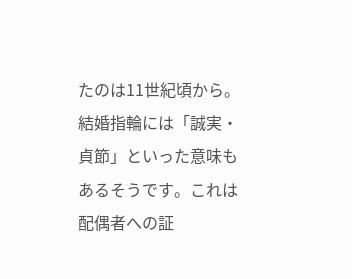たのは11世紀頃から。結婚指輪には「誠実・貞節」といった意味もあるそうです。これは配偶者への証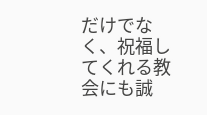だけでなく、祝福してくれる教会にも誠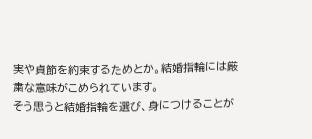実や貞節を約束するためとか。結婚指輪には厳粛な意味がこめられています。
そう思うと結婚指輪を選び、身につけることが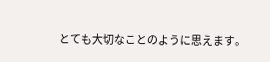とても大切なことのように思えます。